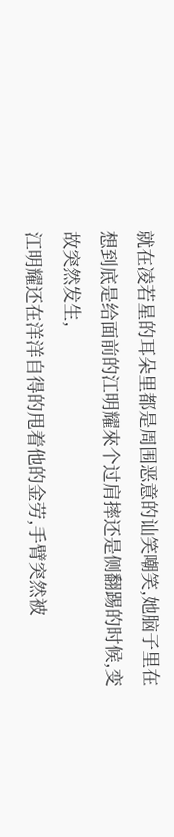就在凌若星的耳朵里都是周围恶意的讪笑嘲笑,她脑子里在想到底是给面前的江明耀來个过肩摔还是侧翻踢的时候,变故突然发生,
江明耀还在洋洋自得的甩着他的金劳,手臂突然被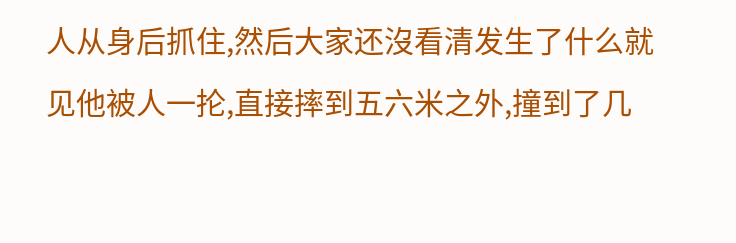人从身后抓住,然后大家还沒看清发生了什么就见他被人一抡,直接摔到五六米之外,撞到了几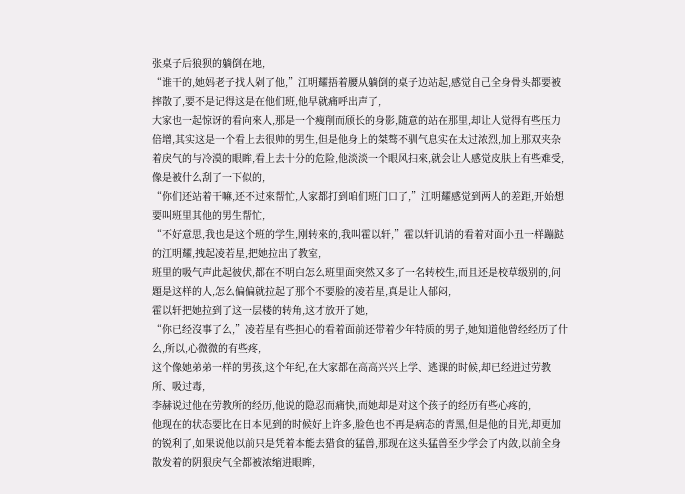张桌子后狼狈的躺倒在地,
“谁干的,她妈老子找人剁了他,”江明耀捂着腰从躺倒的桌子边站起,感觉自己全身骨头都要被摔散了,要不是记得这是在他们班,他早就痛呼出声了,
大家也一起惊讶的看向來人,那是一个瘦削而颀长的身影,随意的站在那里,却让人觉得有些压力倍增,其实这是一个看上去很帅的男生,但是他身上的桀骜不驯气息实在太过浓烈,加上那双夹杂着戾气的与冷漠的眼眸,看上去十分的危险,他淡淡一个眼风扫來,就会让人感觉皮肤上有些难受,像是被什么刮了一下似的,
“你们还站着干嘛,还不过來帮忙,人家都打到咱们班门口了,”江明耀感觉到两人的差距,开始想要叫班里其他的男生帮忙,
“不好意思,我也是这个班的学生,刚转來的,我叫霍以轩,”霍以轩讥诮的看着对面小丑一样蹦跶的江明耀,拽起凌若星,把她拉出了教室,
班里的吸气声此起彼伏,都在不明白怎么班里面突然又多了一名转校生,而且还是校草级别的,问題是这样的人,怎么偏偏就拉起了那个不要脸的凌若星,真是让人郁闷,
霍以轩把她拉到了这一层楼的转角,这才放开了她,
“你已经沒事了么,”凌若星有些担心的看着面前还带着少年特质的男子,她知道他曾经经历了什么,所以,心微微的有些疼,
这个像她弟弟一样的男孩,这个年纪,在大家都在高高兴兴上学、逃课的时候,却已经进过劳教所、吸过毒,
李赫说过他在劳教所的经历,他说的隐忍而痛快,而她却是对这个孩子的经历有些心疼的,
他现在的状态要比在日本见到的时候好上许多,脸色也不再是病态的青黑,但是他的目光,却更加的锐利了,如果说他以前只是凭着本能去猎食的猛兽,那现在这头猛兽至少学会了内敛,以前全身散发着的阴狠戾气全都被浓缩进眼眸,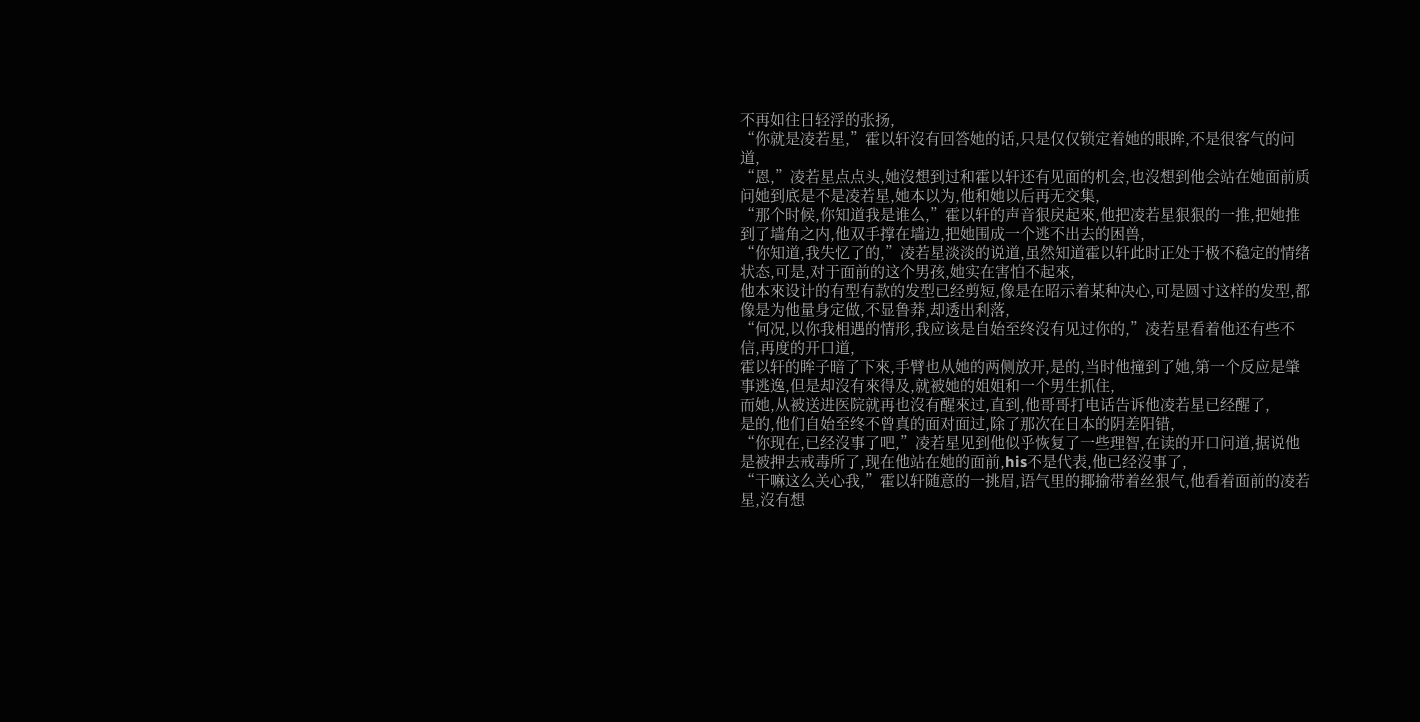不再如往日轻浮的张扬,
“你就是凌若星,”霍以轩沒有回答她的话,只是仅仅锁定着她的眼眸,不是很客气的问道,
“恩,”凌若星点点头,她沒想到过和霍以轩还有见面的机会,也沒想到他会站在她面前质问她到底是不是凌若星,她本以为,他和她以后再无交集,
“那个时候,你知道我是谁么,”霍以轩的声音狠戾起來,他把凌若星狠狠的一推,把她推到了墙角之内,他双手撑在墙边,把她围成一个逃不出去的困兽,
“你知道,我失忆了的,”凌若星淡淡的说道,虽然知道霍以轩此时正处于极不稳定的情绪状态,可是,对于面前的这个男孩,她实在害怕不起來,
他本來设计的有型有款的发型已经剪短,像是在昭示着某种决心,可是圆寸这样的发型,都像是为他量身定做,不显鲁莽,却透出利落,
“何况,以你我相遇的情形,我应该是自始至终沒有见过你的,”凌若星看着他还有些不信,再度的开口道,
霍以轩的眸子暗了下來,手臂也从她的两侧放开,是的,当时他撞到了她,第一个反应是肇事逃逸,但是却沒有來得及,就被她的姐姐和一个男生抓住,
而她,从被送进医院就再也沒有醒來过,直到,他哥哥打电话告诉他凌若星已经醒了,
是的,他们自始至终不曾真的面对面过,除了那次在日本的阴差阳错,
“你现在,已经沒事了吧,”凌若星见到他似乎恢复了一些理智,在读的开口问道,据说他是被押去戒毒所了,现在他站在她的面前,his不是代表,他已经沒事了,
“干嘛这么关心我,”霍以轩随意的一挑眉,语气里的揶揄带着丝狠气,他看着面前的凌若星,沒有想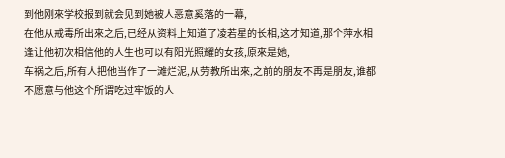到他刚來学校报到就会见到她被人恶意奚落的一幕,
在他从戒毒所出來之后,已经从资料上知道了凌若星的长相,这才知道,那个萍水相逢让他初次相信他的人生也可以有阳光照耀的女孩,原來是她,
车祸之后,所有人把他当作了一滩烂泥,从劳教所出來,之前的朋友不再是朋友,谁都不愿意与他这个所谓吃过牢饭的人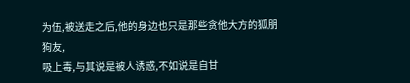为伍,被送走之后,他的身边也只是那些贪他大方的狐朋狗友,
吸上毒,与其说是被人诱惑,不如说是自甘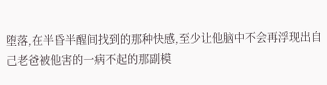堕落,在半昏半醒间找到的那种快感,至少让他脑中不会再浮现出自己老爸被他害的一病不起的那副模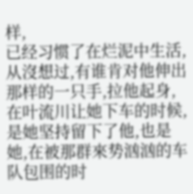样,
已经习惯了在烂泥中生活,从沒想过,有谁肯对他伸出那样的一只手,拉他起身,
在叶流川让她下车的时候,是她坚持留下了他,也是她,在被那群來势汹汹的车队包围的时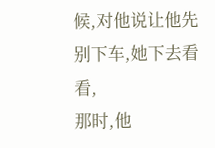候,对他说让他先别下车,她下去看看,
那时,他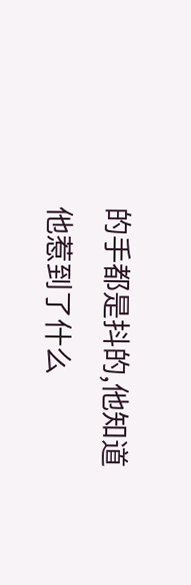的手都是抖的,他知道他惹到了什么